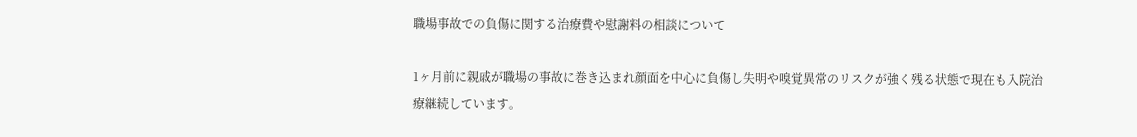職場事故での負傷に関する治療費や慰謝料の相談について

1ヶ月前に親戚が職場の事故に巻き込まれ顔面を中心に負傷し失明や嗅覚異常のリスクが強く残る状態で現在も入院治療継続しています。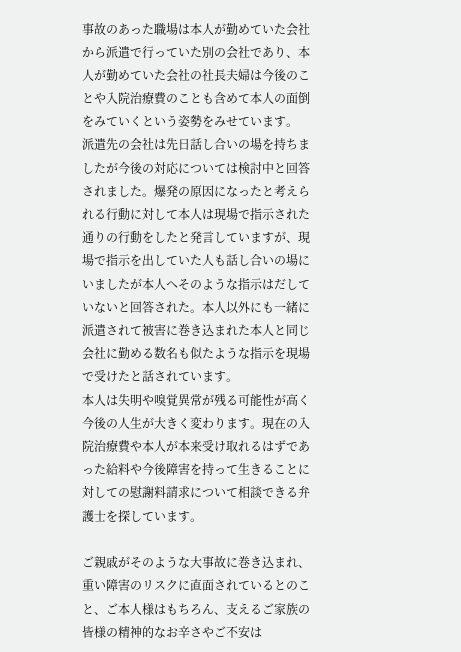事故のあった職場は本人が勤めていた会社から派遣で行っていた別の会社であり、本人が勤めていた会社の社長夫婦は今後のことや入院治療費のことも含めて本人の面倒をみていくという姿勢をみせています。
派遣先の会社は先日話し合いの場を持ちましたが今後の対応については検討中と回答されました。爆発の原因になったと考えられる行動に対して本人は現場で指示された通りの行動をしたと発言していますが、現場で指示を出していた人も話し合いの場にいましたが本人へそのような指示はだしていないと回答された。本人以外にも一緒に派遣されて被害に巻き込まれた本人と同じ会社に勤める数名も似たような指示を現場で受けたと話されています。
本人は失明や嗅覚異常が残る可能性が高く今後の人生が大きく変わります。現在の入院治療費や本人が本来受け取れるはずであった給料や今後障害を持って生きることに対しての慰謝料請求について相談できる弁護士を探しています。

ご親戚がそのような大事故に巻き込まれ、重い障害のリスクに直面されているとのこと、ご本人様はもちろん、支えるご家族の皆様の精神的なお辛さやご不安は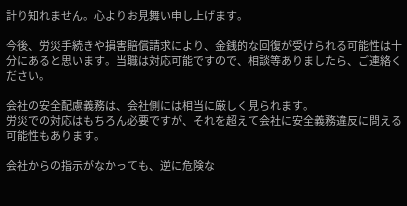計り知れません。心よりお見舞い申し上げます。

今後、労災手続きや損害賠償請求により、金銭的な回復が受けられる可能性は十分にあると思います。当職は対応可能ですので、相談等ありましたら、ご連絡ください。

会社の安全配慮義務は、会社側には相当に厳しく見られます。
労災での対応はもちろん必要ですが、それを超えて会社に安全義務違反に問える可能性もあります。

会社からの指示がなかっても、逆に危険な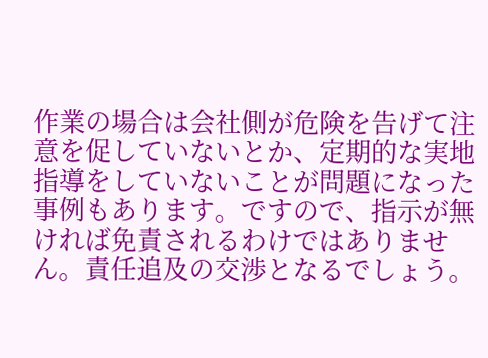作業の場合は会社側が危険を告げて注意を促していないとか、定期的な実地指導をしていないことが問題になった事例もあります。ですので、指示が無ければ免責されるわけではありません。責任追及の交渉となるでしょう。